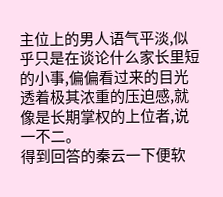主位上的男人语气平淡,似乎只是在谈论什么家长里短的小事,偏偏看过来的目光透着极其浓重的压迫感,就像是长期掌权的上位者,说一不二。
得到回答的秦云一下便软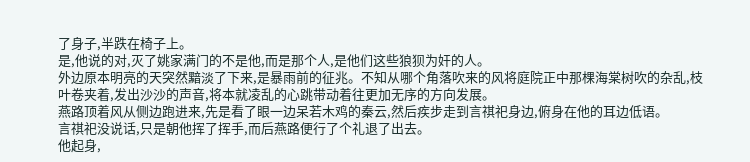了身子,半跌在椅子上。
是,他说的对,灭了姚家满门的不是他,而是那个人,是他们这些狼狈为奸的人。
外边原本明亮的天突然黯淡了下来,是暴雨前的征兆。不知从哪个角落吹来的风将庭院正中那棵海棠树吹的杂乱,枝叶卷夹着,发出沙沙的声音,将本就凌乱的心跳带动着往更加无序的方向发展。
燕路顶着风从侧边跑进来,先是看了眼一边呆若木鸡的秦云,然后疾步走到言祺祀身边,俯身在他的耳边低语。
言祺祀没说话,只是朝他挥了挥手,而后燕路便行了个礼退了出去。
他起身,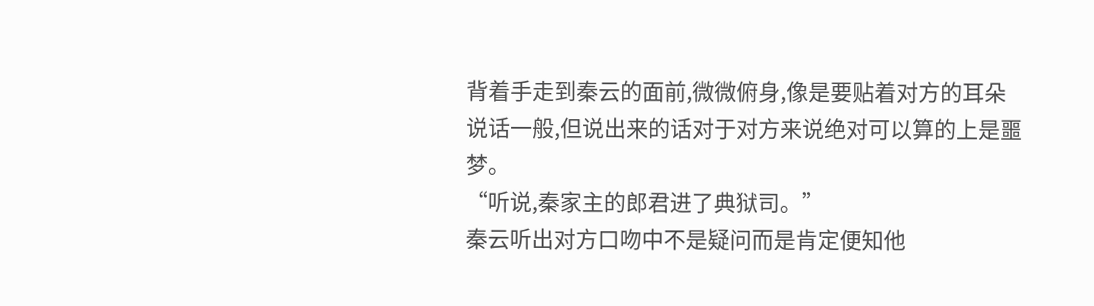背着手走到秦云的面前,微微俯身,像是要贴着对方的耳朵说话一般,但说出来的话对于对方来说绝对可以算的上是噩梦。
“听说,秦家主的郎君进了典狱司。”
秦云听出对方口吻中不是疑问而是肯定便知他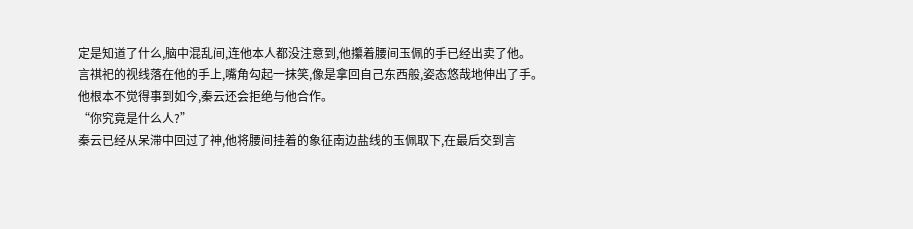定是知道了什么,脑中混乱间,连他本人都没注意到,他攥着腰间玉佩的手已经出卖了他。
言祺祀的视线落在他的手上,嘴角勾起一抹笑,像是拿回自己东西般,姿态悠哉地伸出了手。
他根本不觉得事到如今,秦云还会拒绝与他合作。
“你究竟是什么人?”
秦云已经从呆滞中回过了神,他将腰间挂着的象征南边盐线的玉佩取下,在最后交到言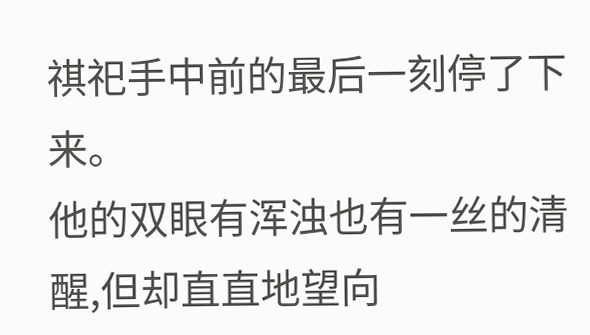祺祀手中前的最后一刻停了下来。
他的双眼有浑浊也有一丝的清醒,但却直直地望向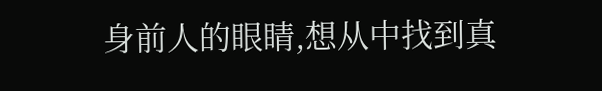身前人的眼睛,想从中找到真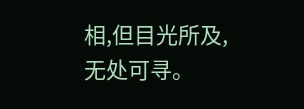相,但目光所及,无处可寻。